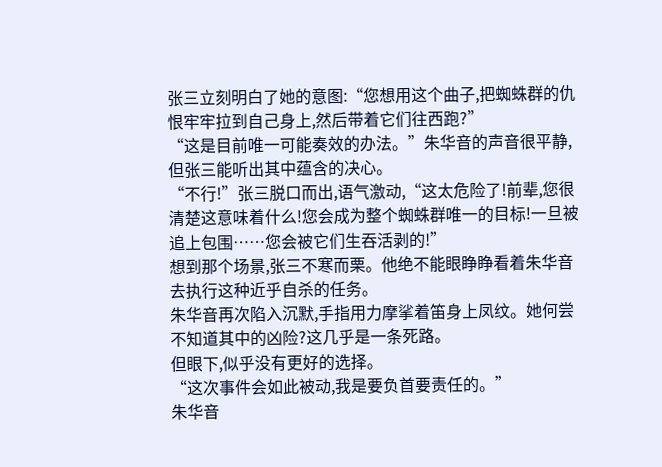张三立刻明白了她的意图:“您想用这个曲子,把蜘蛛群的仇恨牢牢拉到自己身上,然后带着它们往西跑?”
“这是目前唯一可能奏效的办法。”朱华音的声音很平静,但张三能听出其中蕴含的决心。
“不行!”张三脱口而出,语气激动,“这太危险了!前辈,您很清楚这意味着什么!您会成为整个蜘蛛群唯一的目标!一旦被追上包围……您会被它们生吞活剥的!”
想到那个场景,张三不寒而栗。他绝不能眼睁睁看着朱华音去执行这种近乎自杀的任务。
朱华音再次陷入沉默,手指用力摩挲着笛身上凤纹。她何尝不知道其中的凶险?这几乎是一条死路。
但眼下,似乎没有更好的选择。
“这次事件会如此被动,我是要负首要责任的。”
朱华音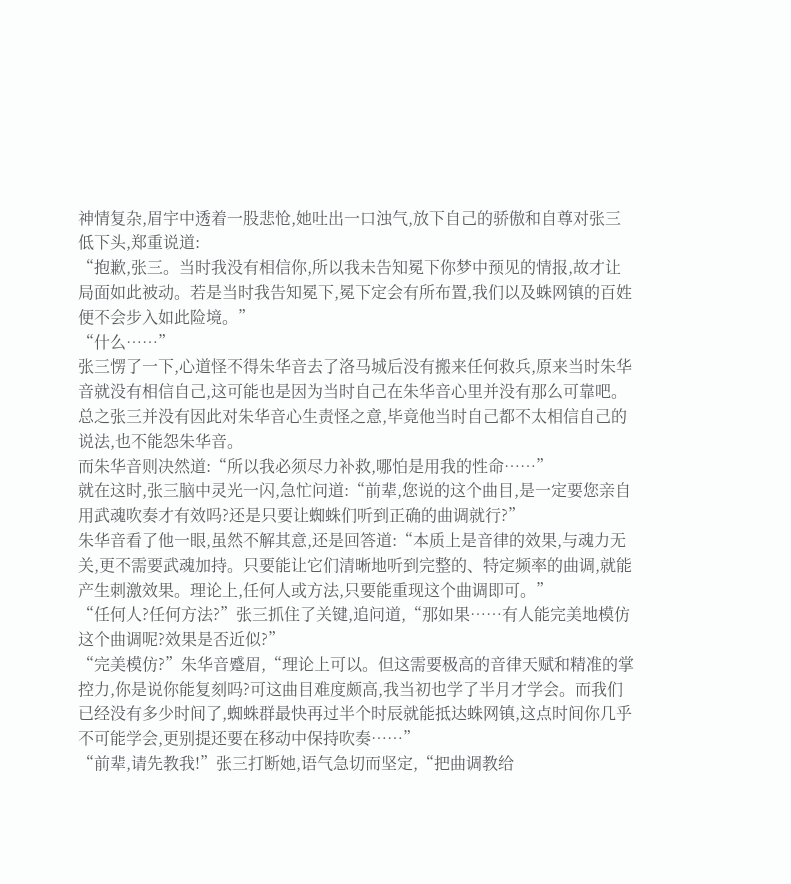神情复杂,眉宇中透着一股悲怆,她吐出一口浊气,放下自己的骄傲和自尊对张三低下头,郑重说道:
“抱歉,张三。当时我没有相信你,所以我未告知冕下你梦中预见的情报,故才让局面如此被动。若是当时我告知冕下,冕下定会有所布置,我们以及蛛网镇的百姓便不会步入如此险境。”
“什么……”
张三愣了一下,心道怪不得朱华音去了洛马城后没有搬来任何救兵,原来当时朱华音就没有相信自己,这可能也是因为当时自己在朱华音心里并没有那么可靠吧。
总之张三并没有因此对朱华音心生责怪之意,毕竟他当时自己都不太相信自己的说法,也不能怨朱华音。
而朱华音则决然道:“所以我必须尽力补救,哪怕是用我的性命……”
就在这时,张三脑中灵光一闪,急忙问道:“前辈,您说的这个曲目,是一定要您亲自用武魂吹奏才有效吗?还是只要让蜘蛛们听到正确的曲调就行?”
朱华音看了他一眼,虽然不解其意,还是回答道:“本质上是音律的效果,与魂力无关,更不需要武魂加持。只要能让它们清晰地听到完整的、特定频率的曲调,就能产生刺激效果。理论上,任何人或方法,只要能重现这个曲调即可。”
“任何人?任何方法?”张三抓住了关键,追问道,“那如果……有人能完美地模仿这个曲调呢?效果是否近似?”
“完美模仿?”朱华音蹙眉,“理论上可以。但这需要极高的音律天赋和精准的掌控力,你是说你能复刻吗?可这曲目难度颇高,我当初也学了半月才学会。而我们已经没有多少时间了,蜘蛛群最快再过半个时辰就能抵达蛛网镇,这点时间你几乎不可能学会,更别提还要在移动中保持吹奏……”
“前辈,请先教我!”张三打断她,语气急切而坚定,“把曲调教给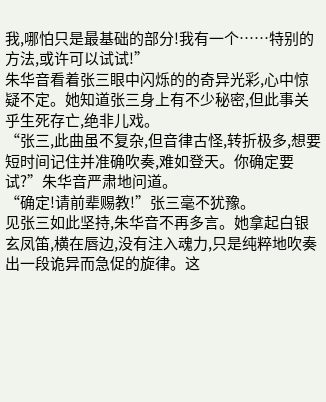我,哪怕只是最基础的部分!我有一个……特别的方法,或许可以试试!”
朱华音看着张三眼中闪烁的的奇异光彩,心中惊疑不定。她知道张三身上有不少秘密,但此事关乎生死存亡,绝非儿戏。
“张三,此曲虽不复杂,但音律古怪,转折极多,想要短时间记住并准确吹奏,难如登天。你确定要试?”朱华音严肃地问道。
“确定!请前辈赐教!”张三毫不犹豫。
见张三如此坚持,朱华音不再多言。她拿起白银玄凤笛,横在唇边,没有注入魂力,只是纯粹地吹奏出一段诡异而急促的旋律。这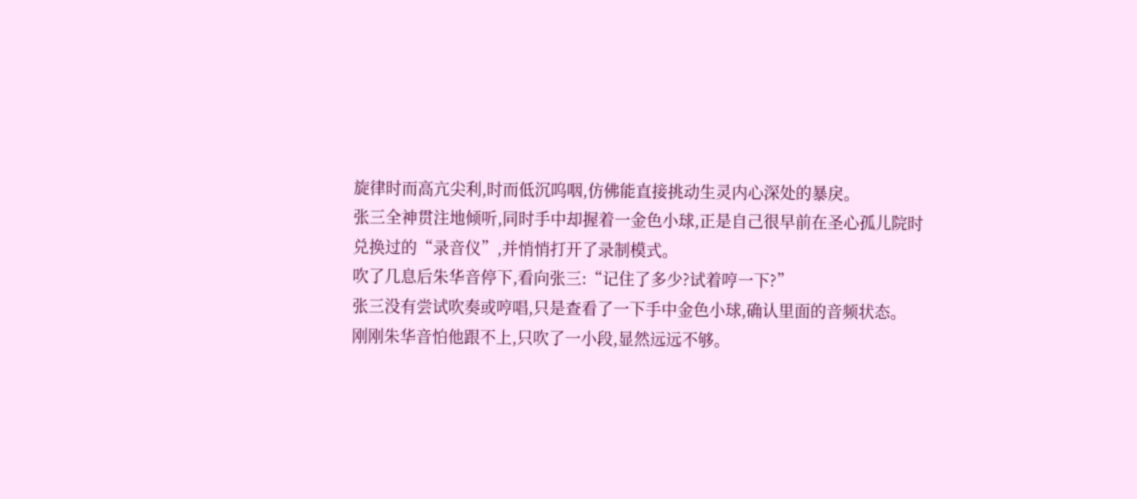旋律时而高亢尖利,时而低沉呜咽,仿佛能直接挑动生灵内心深处的暴戾。
张三全神贯注地倾听,同时手中却握着一金色小球,正是自己很早前在圣心孤儿院时兑换过的“录音仪”,并悄悄打开了录制模式。
吹了几息后朱华音停下,看向张三:“记住了多少?试着哼一下?”
张三没有尝试吹奏或哼唱,只是查看了一下手中金色小球,确认里面的音频状态。
刚刚朱华音怕他跟不上,只吹了一小段,显然远远不够。